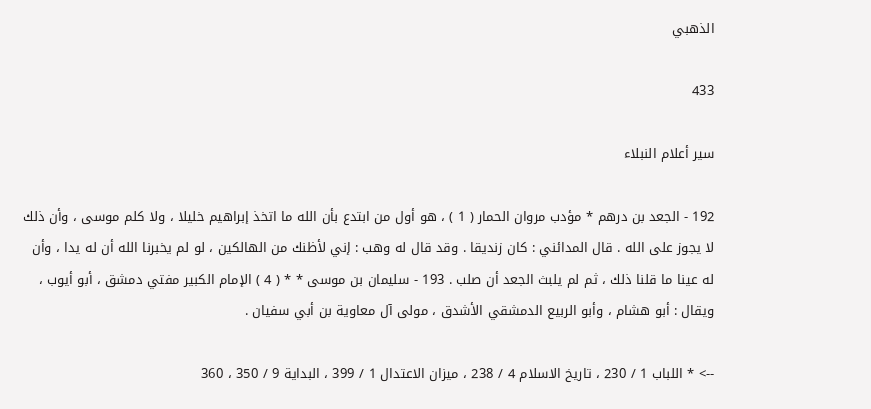الذهبي

433

سير أعلام النبلاء

192 - الجعد بن درهم * مؤدب مروان الحمار ( 1 ) ، هو أول من ابتدع بأن الله ما اتخذ إبراهيم خليلا ، ولا كلم موسى ، وأن ذلك لا يجوز على الله . قال المدائني : كان زنديقا . وقد قال له وهب : إني لأظنك من الهالكين ، لو لم يخبرنا الله أن له يدا ، وأن له عينا ما قلنا ذلك ، ثم لم يلبث الجعد أن صلب . 193 - سليمان بن موسى * * ( 4 ) الإمام الكبير مفتي دمشق ، أبو أيوب ، ويقال : أبو هشام ، وأبو الربيع الدمشقي الأشدق ، مولى آل معاوية بن أبي سفيان .

--> * اللباب 1 / 230 ، تاريخ الاسلام 4 / 238 ، ميزان الاعتدال 1 / 399 ، البداية 9 / 350 ، 360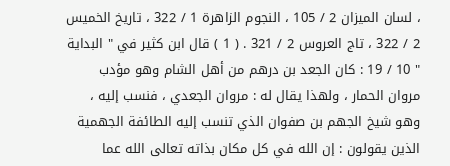، لسان الميزان 2 / 105 ، النجوم الزاهرة 1 / 322 ، تاريخ الخميس 2 / 322 ، تاج العروس 2 / 321 . ( 1 ) قال ابن كثير في " البداية " 10 / 19 : كان الجعد بن درهم من أهل الشام وهو مؤدب مروان الحمار ، ولهذا يقال له : مروان الجعدي ، فنسب إليه ، وهو شيخ الجهم بن صفوان الذي تنسب إليه الطائفة الجهمية الذين يقولون : إن الله في كل مكان بذاته تعالى الله عما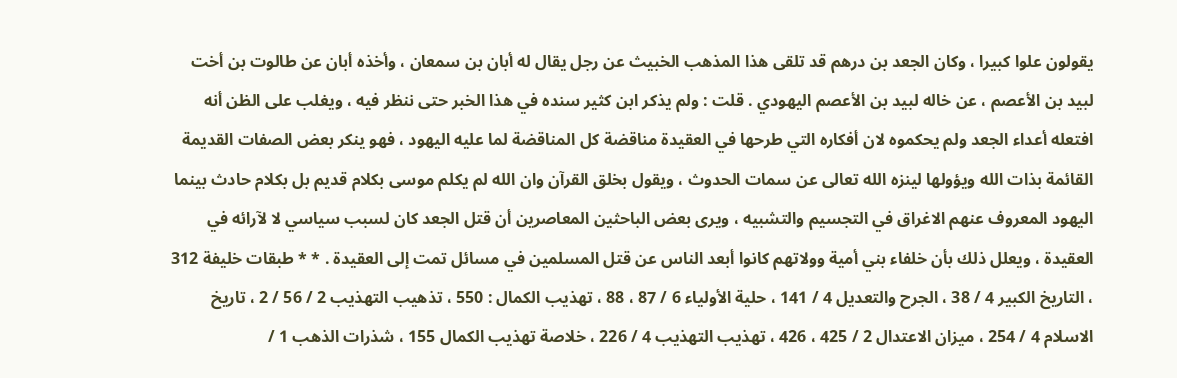يقولون علوا كبيرا ، وكان الجعد بن درهم قد تلقى هذا المذهب الخبيث عن رجل يقال له أبان بن سمعان ، وأخذه أبان عن طالوت بن أخت لبيد بن الأعصم ، عن خاله لبيد بن الأعصم اليهودي . قلت : ولم يذكر ابن كثير سنده في هذا الخبر حتى ننظر فيه ، ويغلب على الظن أنه افتعله أعداء الجعد ولم يحكموه لان أفكاره التي طرحها في العقيدة مناقضة كل المناقضة لما عليه اليهود ، فهو ينكر بعض الصفات القديمة القائمة بذات الله ويؤولها لينزه الله تعالى عن سمات الحدوث ، ويقول بخلق القرآن وان الله لم يكلم موسى بكلام قديم بل بكلام حادث بينما اليهود المعروف عنهم الاغراق في التجسيم والتشبيه ، ويرى بعض الباحثين المعاصرين أن قتل الجعد كان لسبب سياسي لا لآرائه في العقيدة ، ويعلل ذلك بأن خلفاء بني أمية وولاتهم كانوا أبعد الناس عن قتل المسلمين في مسائل تمت إلى العقيدة . * * طبقات خليفة 312 ، التاريخ الكبير 4 / 38 ، الجرح والتعديل 4 / 141 ، حلية الأولياء 6 / 87 ، 88 ، تهذيب الكمال : 550 ، تذهيب التهذيب 2 / 56 / 2 ، تاريخ الاسلام 4 / 254 ، ميزان الاعتدال 2 / 425 ، 426 ، تهذيب التهذيب 4 / 226 ، خلاصة تهذيب الكمال 155 ، شذرات الذهب 1 /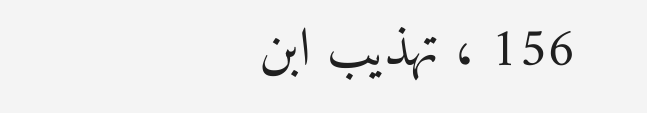156 ، تهذيب ابن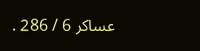عساكر 6 / 286 .